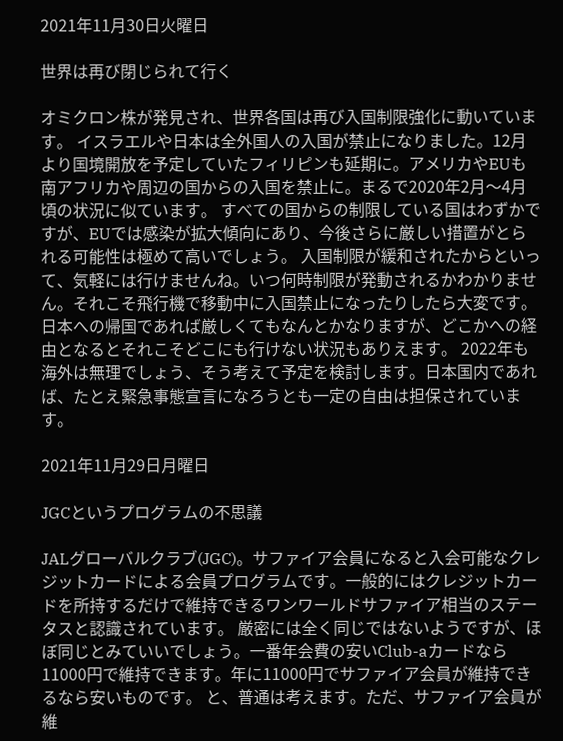2021年11月30日火曜日

世界は再び閉じられて行く

オミクロン株が発見され、世界各国は再び入国制限強化に動いています。 イスラエルや日本は全外国人の入国が禁止になりました。12月より国境開放を予定していたフィリピンも延期に。アメリカやEUも南アフリカや周辺の国からの入国を禁止に。まるで2020年2月〜4月頃の状況に似ています。 すべての国からの制限している国はわずかですが、EUでは感染が拡大傾向にあり、今後さらに厳しい措置がとられる可能性は極めて高いでしょう。 入国制限が緩和されたからといって、気軽には行けませんね。いつ何時制限が発動されるかわかりません。それこそ飛行機で移動中に入国禁止になったりしたら大変です。日本への帰国であれば厳しくてもなんとかなりますが、どこかへの経由となるとそれこそどこにも行けない状況もありえます。 2022年も海外は無理でしょう、そう考えて予定を検討します。日本国内であれば、たとえ緊急事態宣言になろうとも一定の自由は担保されています。

2021年11月29日月曜日

JGCというプログラムの不思議

JALグローバルクラブ(JGC)。サファイア会員になると入会可能なクレジットカードによる会員プログラムです。一般的にはクレジットカードを所持するだけで維持できるワンワールドサファイア相当のステータスと認識されています。 厳密には全く同じではないようですが、ほぼ同じとみていいでしょう。一番年会費の安いClub-aカードなら11000円で維持できます。年に11000円でサファイア会員が維持できるなら安いものです。 と、普通は考えます。ただ、サファイア会員が維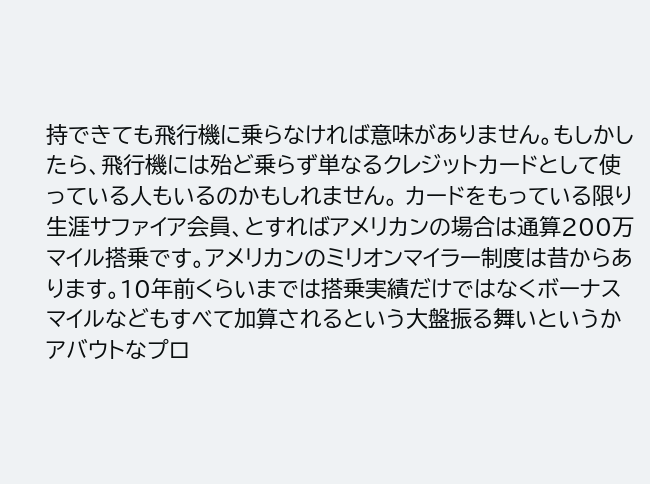持できても飛行機に乗らなければ意味がありません。もしかしたら、飛行機には殆ど乗らず単なるクレジットカードとして使っている人もいるのかもしれません。 カードをもっている限り生涯サファイア会員、とすればアメリカンの場合は通算200万マイル搭乗です。アメリカンのミリオンマイラー制度は昔からあります。10年前くらいまでは搭乗実績だけではなくボーナスマイルなどもすべて加算されるという大盤振る舞いというかアバウトなプロ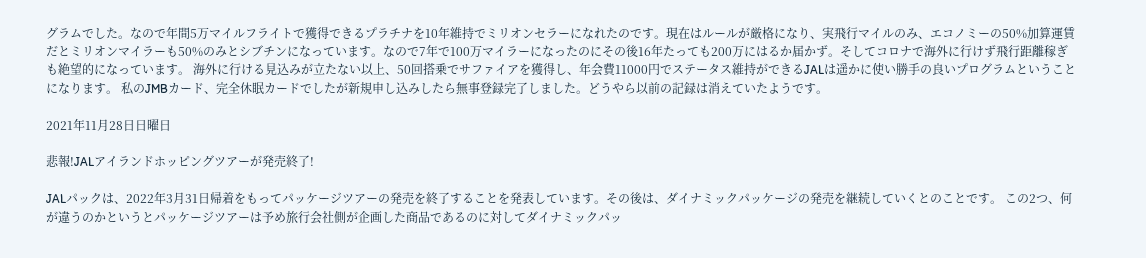グラムでした。なので年間5万マイルフライトで獲得できるプラチナを10年維持でミリオンセラーになれたのです。現在はルールが厳格になり、実飛行マイルのみ、エコノミーの50%加算運賃だとミリオンマイラーも50%のみとシブチンになっています。なので7年で100万マイラーになったのにその後16年たっても200万にはるか届かず。そしてコロナで海外に行けず飛行距離稼ぎも絶望的になっています。 海外に行ける見込みが立たない以上、50回搭乗でサファイアを獲得し、年会費11000円でステータス維持ができるJALは遥かに使い勝手の良いプログラムということになります。 私のJMBカード、完全休眠カードでしたが新規申し込みしたら無事登録完了しました。どうやら以前の記録は消えていたようです。

2021年11月28日日曜日

悲報!JALアイランドホッピングツアーが発売終了!

JALパックは、2022年3月31日帰着をもってパッケージツアーの発売を終了することを発表しています。その後は、ダイナミックパッケージの発売を継続していくとのことです。 この2つ、何が違うのかというとパッケージツアーは予め旅行会社側が企画した商品であるのに対してダイナミックパッ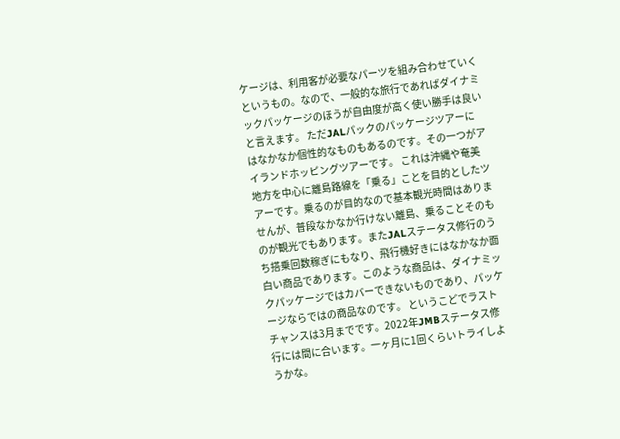ケージは、利用客が必要なパーツを組み合わせていくというもの。なので、一般的な旅行であればダイナミックパッケージのほうが自由度が高く使い勝手は良いと言えます。 ただJALパックのパッケージツアーにはなかなか個性的なものもあるのです。その一つがアイランドホッピングツアーです。 これは沖縄や奄美地方を中心に離島路線を「乗る」ことを目的としたツアーです。乗るのが目的なので基本観光時間はありませんが、普段なかなか行けない離島、乗ることそのものが観光でもあります。またJALステータス修行のうち搭乗回数稼ぎにもなり、飛行機好きにはなかなか面白い商品であります。このような商品は、ダイナミックパッケージではカバーできないものであり、パッケージならではの商品なのです。 というこどでラストチャンスは3月までです。2022年JMBステータス修行には間に合います。一ヶ月に1回くらいトライしようかな。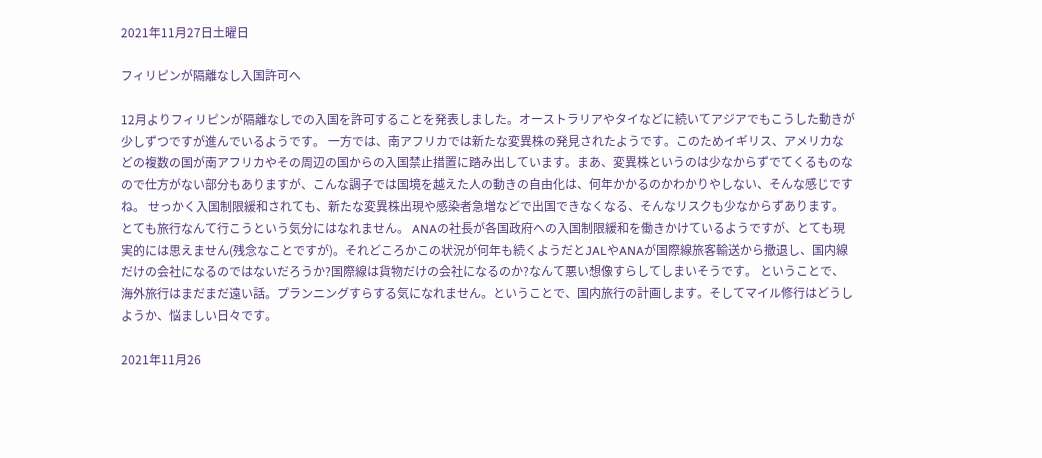2021年11月27日土曜日

フィリピンが隔離なし入国許可へ

12月よりフィリピンが隔離なしでの入国を許可することを発表しました。オーストラリアやタイなどに続いてアジアでもこうした動きが少しずつですが進んでいるようです。 一方では、南アフリカでは新たな変異株の発見されたようです。このためイギリス、アメリカなどの複数の国が南アフリカやその周辺の国からの入国禁止措置に踏み出しています。まあ、変異株というのは少なからずでてくるものなので仕方がない部分もありますが、こんな調子では国境を越えた人の動きの自由化は、何年かかるのかわかりやしない、そんな感じですね。 せっかく入国制限緩和されても、新たな変異株出現や感染者急増などで出国できなくなる、そんなリスクも少なからずあります。とても旅行なんて行こうという気分にはなれません。 ANAの社長が各国政府への入国制限緩和を働きかけているようですが、とても現実的には思えません(残念なことですが)。それどころかこの状況が何年も続くようだとJALやANAが国際線旅客輸送から撤退し、国内線だけの会社になるのではないだろうか?国際線は貨物だけの会社になるのか?なんて悪い想像すらしてしまいそうです。 ということで、海外旅行はまだまだ遠い話。プランニングすらする気になれません。ということで、国内旅行の計画します。そしてマイル修行はどうしようか、悩ましい日々です。

2021年11月26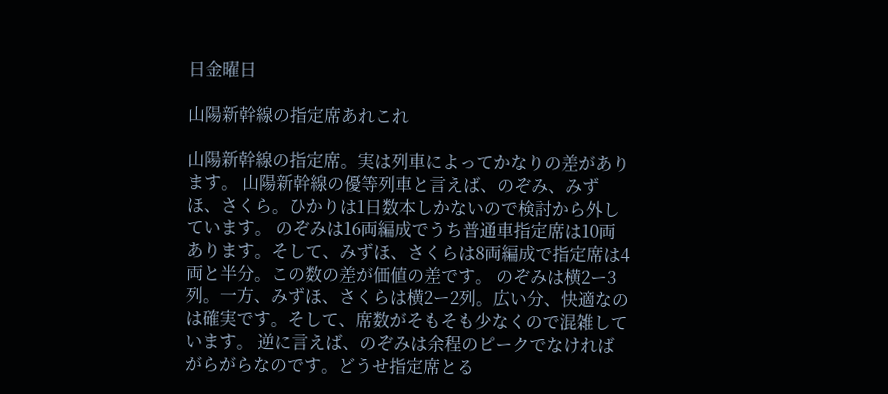日金曜日

山陽新幹線の指定席あれこれ

山陽新幹線の指定席。実は列車によってかなりの差があります。 山陽新幹線の優等列車と言えば、のぞみ、みずほ、さくら。ひかりは1日数本しかないので検討から外しています。 のぞみは16両編成でうち普通車指定席は10両あります。そして、みずほ、さくらは8両編成で指定席は4両と半分。この数の差が価値の差です。 のぞみは横2ー3列。一方、みずほ、さくらは横2ー2列。広い分、快適なのは確実です。そして、席数がそもそも少なくので混雑しています。 逆に言えば、のぞみは余程のピークでなければがらがらなのです。どうせ指定席とる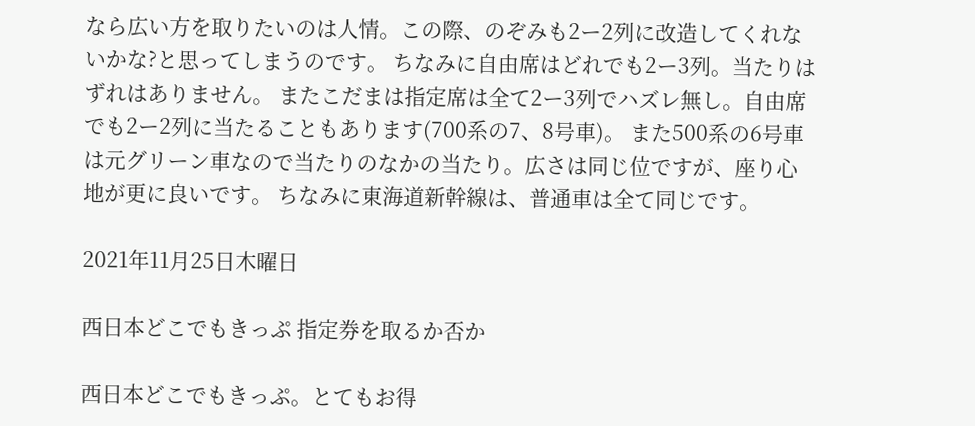なら広い方を取りたいのは人情。この際、のぞみも2ー2列に改造してくれないかな?と思ってしまうのです。 ちなみに自由席はどれでも2ー3列。当たりはずれはありません。 またこだまは指定席は全て2ー3列でハズレ無し。自由席でも2ー2列に当たることもあります(700系の7、8号車)。 また500系の6号車は元グリーン車なので当たりのなかの当たり。広さは同じ位ですが、座り心地が更に良いです。 ちなみに東海道新幹線は、普通車は全て同じです。

2021年11月25日木曜日

西日本どこでもきっぷ 指定券を取るか否か

西日本どこでもきっぷ。とてもお得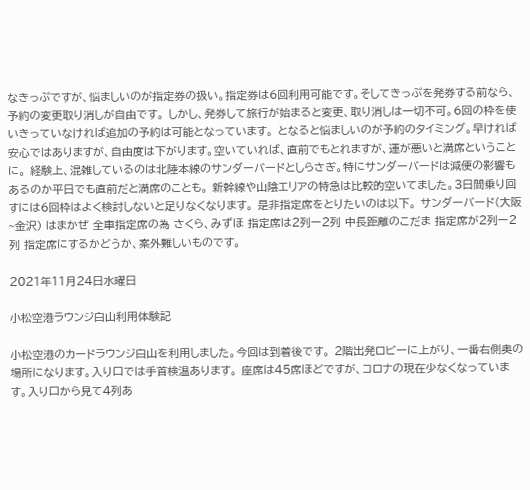なきっぷですが、悩ましいのが指定券の扱い。指定券は6回利用可能です。そしてきっぷを発券する前なら、予約の変更取り消しが自由です。 しかし、発券して旅行が始まると変更、取り消しは一切不可。6回の枠を使いきっていなければ追加の予約は可能となっています。 となると悩ましいのが予約のタイミング。早ければ安心ではありますが、自由度は下がります。空いていれば、直前でもとれますが、運が悪いと満席ということに。 経験上、混雑しているのは北陸本線のサンダーバードとしらさぎ。特にサンダーバードは減便の影響もあるのか平日でも直前だと満席のことも。 新幹線や山陰エリアの特急は比較的空いてました。3日間乗り回すには6回枠はよく検討しないと足りなくなります。 是非指定席をとりたいのは以下。 サンダーバード(大阪~金沢) はまかぜ 全車指定席の為 さくら、みずほ 指定席は2列ー2列 中長距離のこだま 指定席が2列ー2列 指定席にするかどうか、案外難しいものです。

2021年11月24日水曜日

小松空港ラウンジ白山利用体験記

小松空港のカードラウンジ白山を利用しました。今回は到着後です。 2階出発ロビーに上がり、一番右側奥の場所になります。入り口では手首検温あります。 座席は45席ほどですが、コロナの現在少なくなっています。入り口から見て4列あ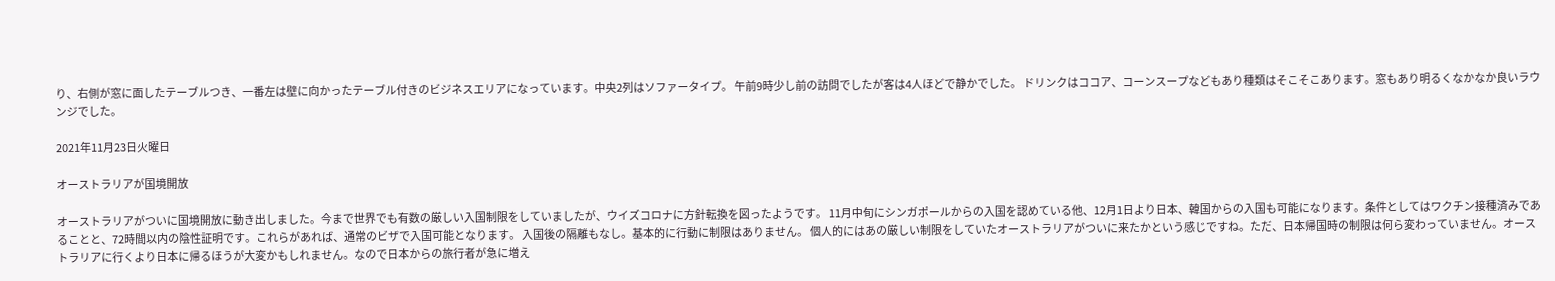り、右側が窓に面したテーブルつき、一番左は壁に向かったテーブル付きのビジネスエリアになっています。中央2列はソファータイプ。 午前9時少し前の訪問でしたが客は4人ほどで静かでした。 ドリンクはココア、コーンスープなどもあり種類はそこそこあります。窓もあり明るくなかなか良いラウンジでした。

2021年11月23日火曜日

オーストラリアが国境開放

オーストラリアがついに国境開放に動き出しました。今まで世界でも有数の厳しい入国制限をしていましたが、ウイズコロナに方針転換を図ったようです。 11月中旬にシンガポールからの入国を認めている他、12月1日より日本、韓国からの入国も可能になります。条件としてはワクチン接種済みであることと、72時間以内の陰性証明です。これらがあれば、通常のビザで入国可能となります。 入国後の隔離もなし。基本的に行動に制限はありません。 個人的にはあの厳しい制限をしていたオーストラリアがついに来たかという感じですね。ただ、日本帰国時の制限は何ら変わっていません。オーストラリアに行くより日本に帰るほうが大変かもしれません。なので日本からの旅行者が急に増え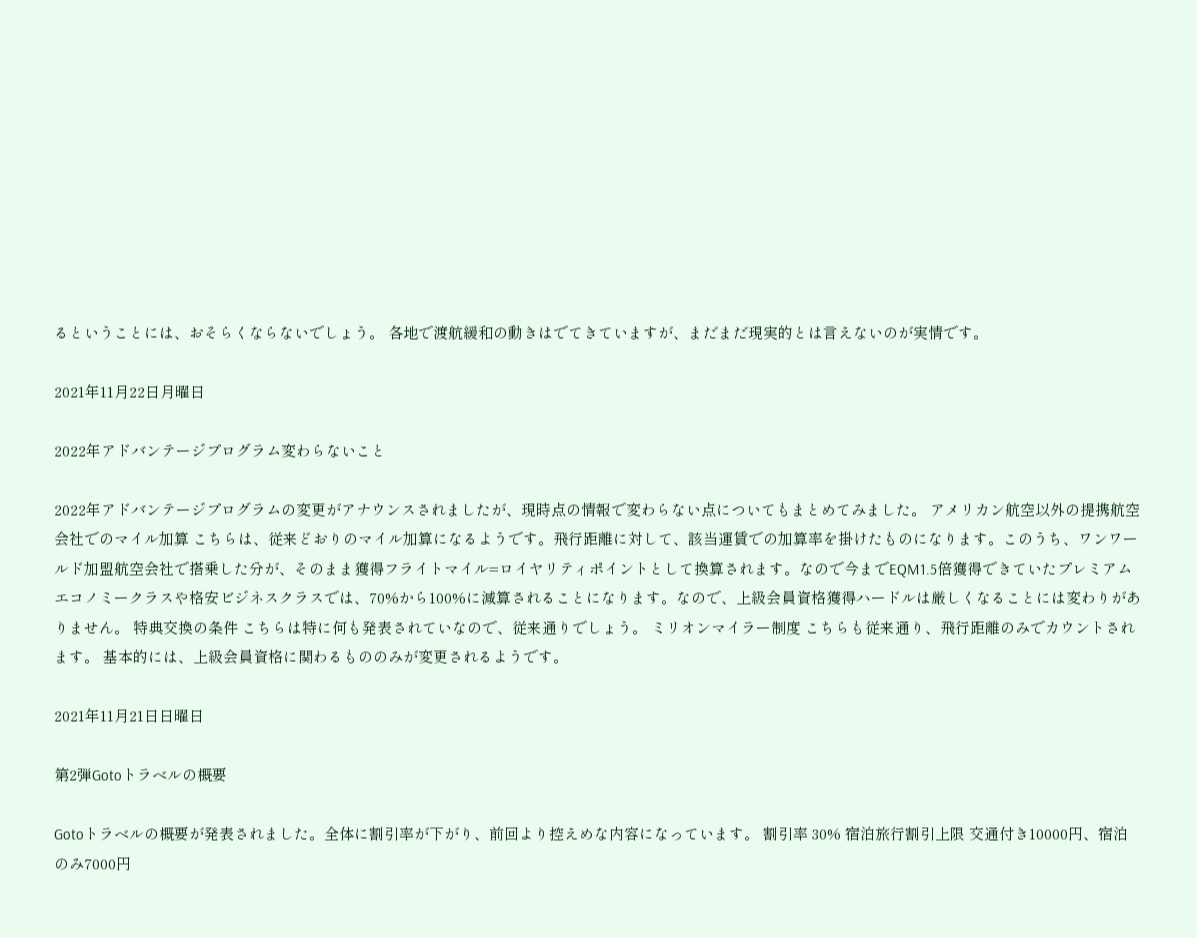るということには、おそらくならないでしょう。 各地で渡航緩和の動きはでてきていますが、まだまだ現実的とは言えないのが実情です。

2021年11月22日月曜日

2022年アドバンテージプログラム変わらないこと

2022年アドバンテージプログラムの変更がアナウンスされましたが、現時点の情報で変わらない点についてもまとめてみました。 アメリカン航空以外の提携航空会社でのマイル加算 こちらは、従来どおりのマイル加算になるようです。飛行距離に対して、該当運賃での加算率を掛けたものになります。このうち、ワンワールド加盟航空会社で搭乗した分が、そのまま獲得フライトマイル=ロイヤリティポイントとして換算されます。なので今までEQM1.5倍獲得できていたプレミアムエコノミークラスや格安ビジネスクラスでは、70%から100%に減算されることになります。なので、上級会員資格獲得ハードルは厳しくなることには変わりがありません。 特典交換の条件 こちらは特に何も発表されていなので、従来通りでしょう。 ミリオンマイラー制度 こちらも従来通り、飛行距離のみでカウントされます。 基本的には、上級会員資格に関わるもののみが変更されるようです。

2021年11月21日日曜日

第2弾Gotoトラベルの概要

Gotoトラベルの概要が発表されました。全体に割引率が下がり、前回より控えめな内容になっています。 割引率 30% 宿泊旅行割引上限 交通付き10000円、宿泊のみ7000円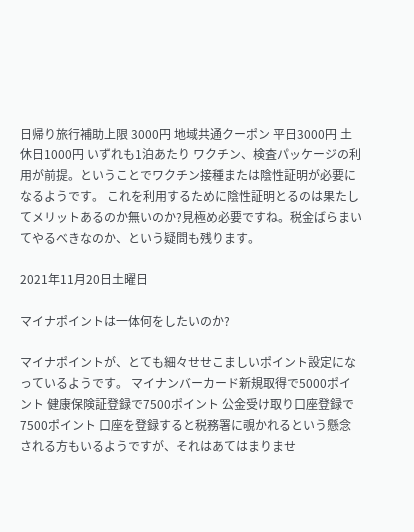日帰り旅行補助上限 3000円 地域共通クーポン 平日3000円 土休日1000円 いずれも1泊あたり ワクチン、検査パッケージの利用が前提。ということでワクチン接種または陰性証明が必要になるようです。 これを利用するために陰性証明とるのは果たしてメリットあるのか無いのか?見極め必要ですね。税金ばらまいてやるべきなのか、という疑問も残ります。

2021年11月20日土曜日

マイナポイントは一体何をしたいのか?

マイナポイントが、とても細々せせこましいポイント設定になっているようです。 マイナンバーカード新規取得で5000ポイント 健康保険証登録で7500ポイント 公金受け取り口座登録で7500ポイント 口座を登録すると税務署に覗かれるという懸念される方もいるようですが、それはあてはまりませ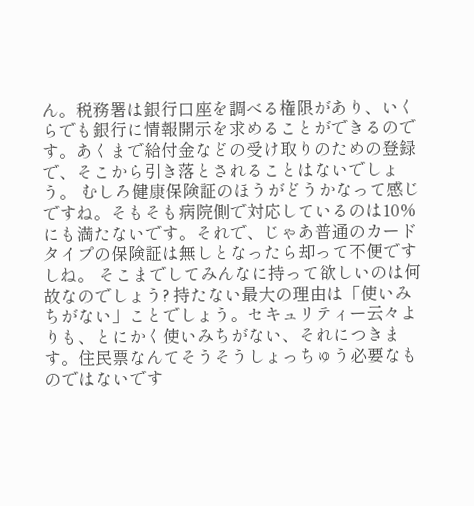ん。税務署は銀行口座を調べる権限があり、いくらでも銀行に情報開示を求めることができるのです。あくまで給付金などの受け取りのための登録で、そこから引き落とされることはないでしょう。 むしろ健康保険証のほうがどうかなって感じですね。そもそも病院側で対応しているのは10%にも満たないです。それで、じゃあ普通のカードタイプの保険証は無しとなったら却って不便ですしね。 そこまでしてみんなに持って欲しいのは何故なのでしょう? 持たない最大の理由は「使いみちがない」ことでしょう。セキュリティー云々よりも、とにかく使いみちがない、それにつきます。住民票なんてそうそうしょっちゅう必要なものではないです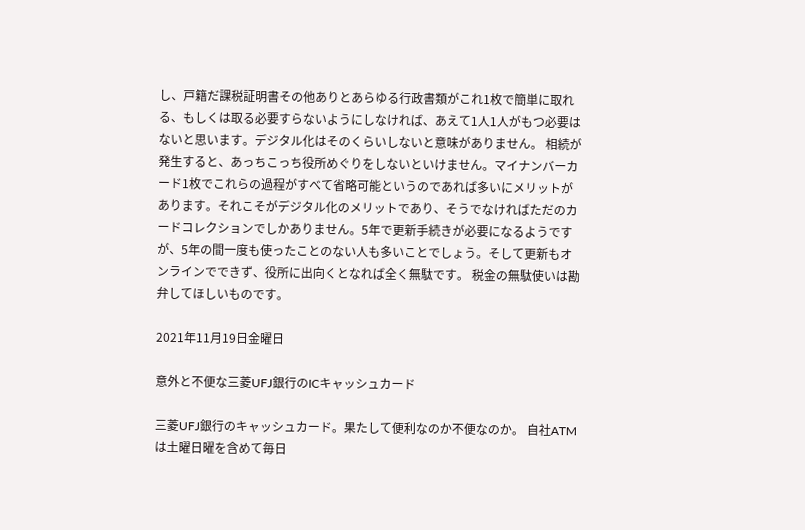し、戸籍だ課税証明書その他ありとあらゆる行政書類がこれ1枚で簡単に取れる、もしくは取る必要すらないようにしなければ、あえて1人1人がもつ必要はないと思います。デジタル化はそのくらいしないと意味がありません。 相続が発生すると、あっちこっち役所めぐりをしないといけません。マイナンバーカード1枚でこれらの過程がすべて省略可能というのであれば多いにメリットがあります。それこそがデジタル化のメリットであり、そうでなければただのカードコレクションでしかありません。5年で更新手続きが必要になるようですが、5年の間一度も使ったことのない人も多いことでしょう。そして更新もオンラインでできず、役所に出向くとなれば全く無駄です。 税金の無駄使いは勘弁してほしいものです。

2021年11月19日金曜日

意外と不便な三菱UFJ銀行のICキャッシュカード

三菱UFJ銀行のキャッシュカード。果たして便利なのか不便なのか。 自社ATMは土曜日曜を含めて毎日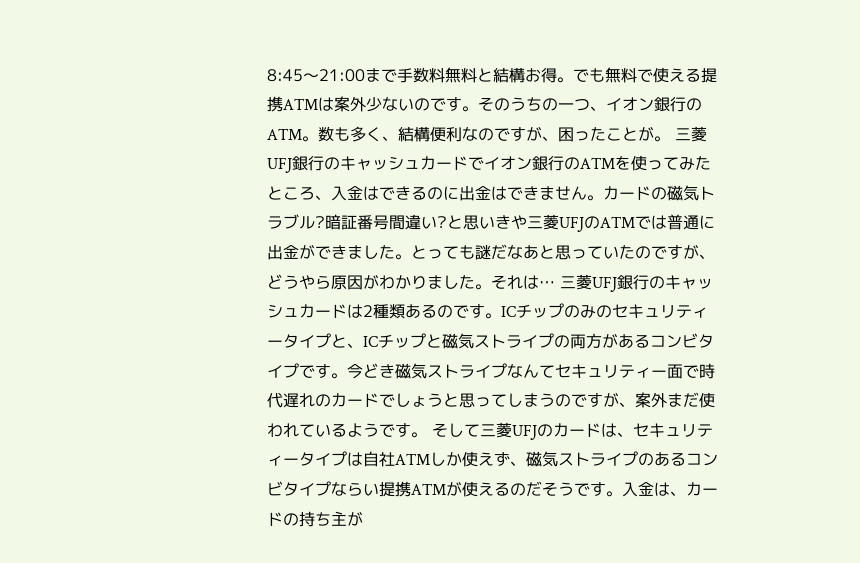8:45〜21:00まで手数料無料と結構お得。でも無料で使える提携ATMは案外少ないのです。そのうちの一つ、イオン銀行のATM。数も多く、結構便利なのですが、困ったことが。 三菱UFJ銀行のキャッシュカードでイオン銀行のATMを使ってみたところ、入金はできるのに出金はできません。カードの磁気トラブル?暗証番号間違い?と思いきや三菱UFJのATMでは普通に出金ができました。とっても謎だなあと思っていたのですが、どうやら原因がわかりました。それは… 三菱UFJ銀行のキャッシュカードは2種類あるのです。ICチップのみのセキュリティータイプと、ICチップと磁気ストライプの両方があるコンビタイプです。今どき磁気ストライプなんてセキュリティー面で時代遅れのカードでしょうと思ってしまうのですが、案外まだ使われているようです。 そして三菱UFJのカードは、セキュリティータイプは自社ATMしか使えず、磁気ストライプのあるコンビタイプならい提携ATMが使えるのだそうです。入金は、カードの持ち主が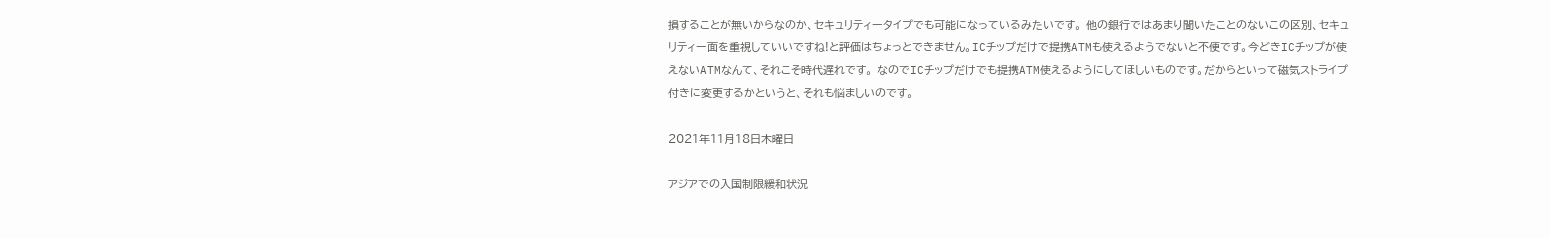損することが無いからなのか、セキュリティータイプでも可能になっているみたいです。 他の銀行ではあまり聞いたことのないこの区別、セキュリティー面を重視していいですね!と評価はちょっとできません。ICチップだけで提携ATMも使えるようでないと不便です。今どきICチップが使えないATMなんて、それこそ時代遅れです。 なのでICチップだけでも提携ATM使えるようにしてほしいものです。だからといって磁気ストライプ付きに変更するかというと、それも悩ましいのです。

2021年11月18日木曜日

アジアでの入国制限緩和状況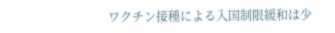ワクチン接種による入国制限緩和は少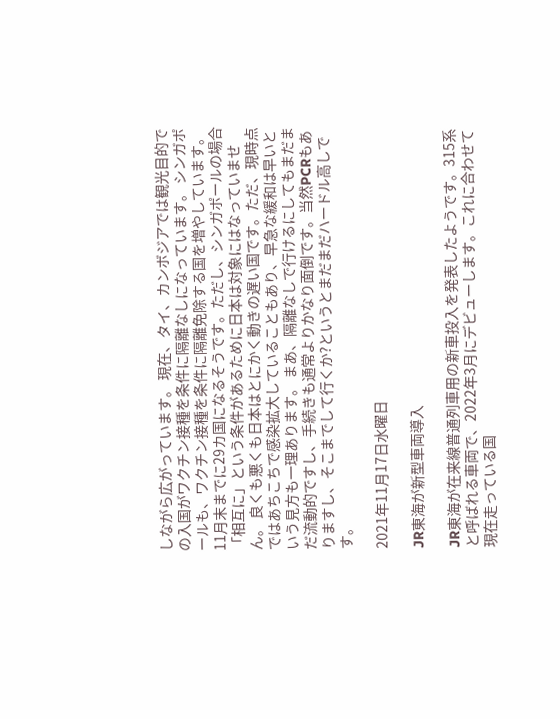しながら広がっています。 現在、タイ、カンボジアでは観光目的での入国がワクチン接種を条件に隔離なしになっています。 シンガポールも、ワクチン接種を条件に隔離免除する国を増やしています。11月末までに29カ国になるそうです。ただし、シンガポールの場合「相互に」という条件があるために日本は対象にはなっていません。 良くも悪くも日本はとにかく動きの遅い国です。ただ、現時点ではあちこちで感染拡大していることもあり、早急な緩和は早いという見方も一理あります。 まあ、隔離なしで行けるにしてもまだまだ流動的ですし、手続きも通常よりかなり面倒です。当然PCRもありますし、そこまでして行くか?というとまだまだハードル高しです。

2021年11月17日水曜日

JR東海が新型車両導入

JR東海が在来線普通列車用の新車投入を発表したようです。315系と呼ばれる車両で、2022年3月にデビューします。これに合わせて現在走っている国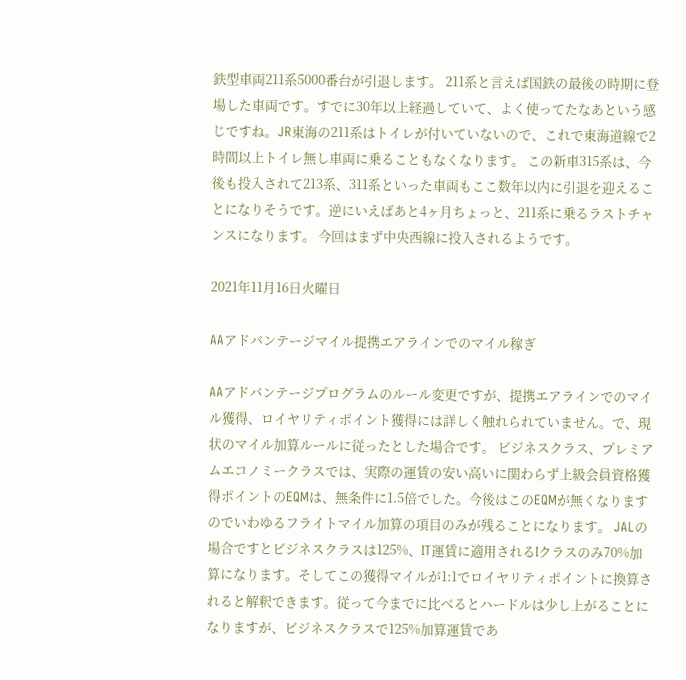鉄型車両211系5000番台が引退します。 211系と言えば国鉄の最後の時期に登場した車両です。すでに30年以上経過していて、よく使ってたなあという感じですね。JR東海の211系はトイレが付いていないので、これで東海道線で2時間以上トイレ無し車両に乗ることもなくなります。 この新車315系は、今後も投入されて213系、311系といった車両もここ数年以内に引退を迎えることになりそうです。逆にいえばあと4ヶ月ちょっと、211系に乗るラストチャンスになります。 今回はまず中央西線に投入されるようです。

2021年11月16日火曜日

AAアドバンテージマイル提携エアラインでのマイル稼ぎ

AAアドバンテージプログラムのルール変更ですが、提携エアラインでのマイル獲得、ロイヤリティポイント獲得には詳しく触れられていません。で、現状のマイル加算ルールに従ったとした場合です。 ビジネスクラス、プレミアムエコノミークラスでは、実際の運賃の安い高いに関わらず上級会員資格獲得ポイントのEQMは、無条件に1.5倍でした。今後はこのEQMが無くなりますのでいわゆるフライトマイル加算の項目のみが残ることになります。 JALの場合ですとビジネスクラスは125%、IT運賃に適用されるIクラスのみ70%加算になります。そしてこの獲得マイルが1:1でロイヤリティポイントに換算されると解釈できます。従って今までに比べるとハードルは少し上がることになりますが、ビジネスクラスで125%加算運賃であ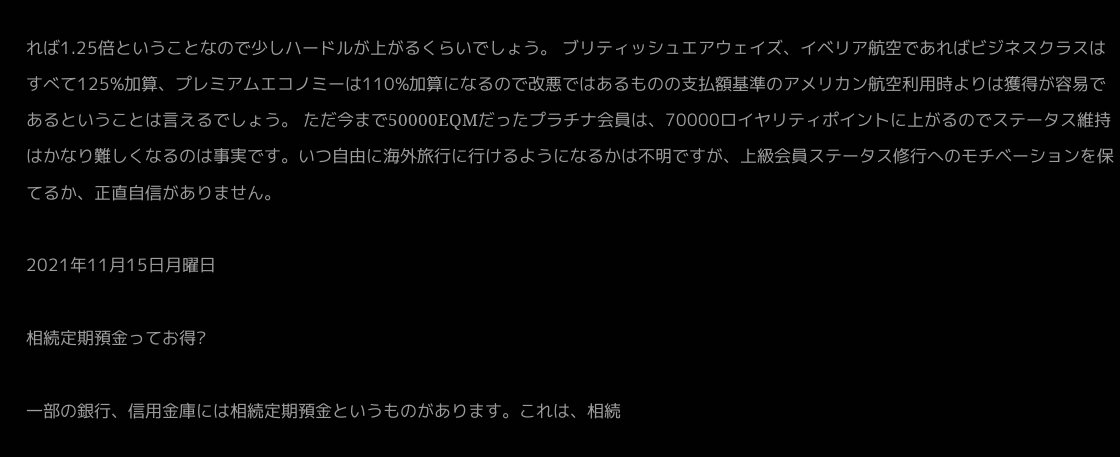れば1.25倍ということなので少しハードルが上がるくらいでしょう。 ブリティッシュエアウェイズ、イベリア航空であればビジネスクラスはすべて125%加算、プレミアムエコノミーは110%加算になるので改悪ではあるものの支払額基準のアメリカン航空利用時よりは獲得が容易であるということは言えるでしょう。 ただ今まで50000EQMだったプラチナ会員は、70000ロイヤリティポイントに上がるのでステータス維持はかなり難しくなるのは事実です。いつ自由に海外旅行に行けるようになるかは不明ですが、上級会員ステータス修行へのモチベーションを保てるか、正直自信がありません。

2021年11月15日月曜日

相続定期預金ってお得?

一部の銀行、信用金庫には相続定期預金というものがあります。これは、相続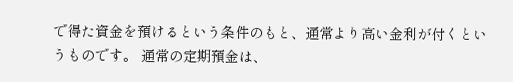で得た資金を預けるという条件のもと、通常より高い金利が付くというものです。 通常の定期預金は、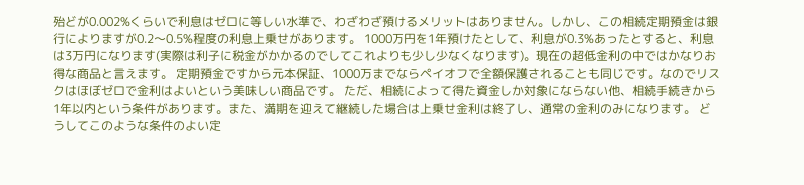殆どが0.002%くらいで利息はゼロに等しい水準で、わざわざ預けるメリットはありません。しかし、この相続定期預金は銀行によりますが0.2〜0.5%程度の利息上乗せがあります。 1000万円を1年預けたとして、利息が0.3%あったとすると、利息は3万円になります(実際は利子に税金がかかるのでしてこれよりも少し少なくなります)。現在の超低金利の中ではかなりお得な商品と言えます。 定期預金ですから元本保証、1000万までならペイオフで全額保護されることも同じです。なのでリスクはほぼゼロで金利はよいという美味しい商品です。 ただ、相続によって得た資金しか対象にならない他、相続手続きから1年以内という条件があります。また、満期を迎えて継続した場合は上乗せ金利は終了し、通常の金利のみになります。 どうしてこのような条件のよい定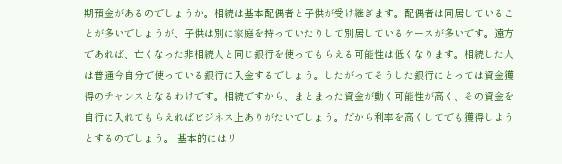期預金があるのでしょうか。相続は基本配偶者と子供が受け継ぎます。配偶者は同居していることが多いでしょうが、子供は別に家庭を持っていたりして別居しているケースが多いです。遠方であれば、亡くなった非相続人と同じ銀行を使ってもらえる可能性は低くなります。相続した人は普通今自分で使っている銀行に入金するでしょう。したがってそうした銀行にとっては資金獲得のチャンスとなるわけです。相続ですから、まとまった資金が動く可能性が高く、その資金を自行に入れてもらえればビジネス上ありがたいでしょう。だから利率を高くしてでも獲得しようとするのでしょう。 基本的にはリ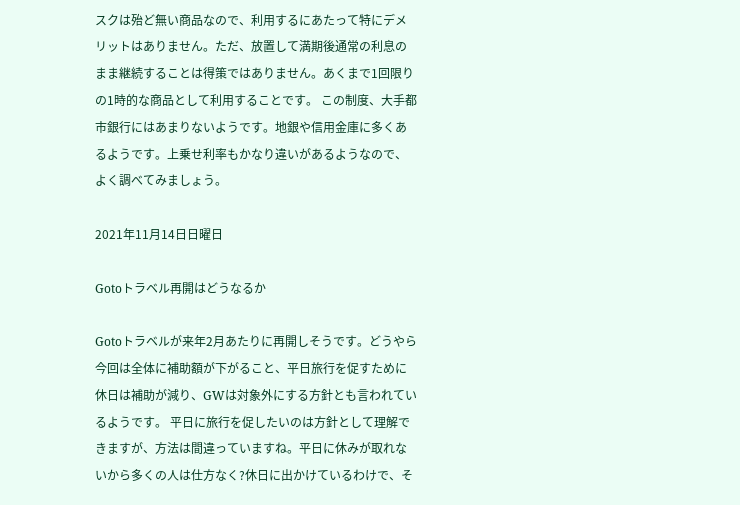スクは殆ど無い商品なので、利用するにあたって特にデメリットはありません。ただ、放置して満期後通常の利息のまま継続することは得策ではありません。あくまで1回限りの1時的な商品として利用することです。 この制度、大手都市銀行にはあまりないようです。地銀や信用金庫に多くあるようです。上乗せ利率もかなり違いがあるようなので、よく調べてみましょう。

2021年11月14日日曜日

Gotoトラベル再開はどうなるか

Gotoトラベルが来年2月あたりに再開しそうです。どうやら今回は全体に補助額が下がること、平日旅行を促すために休日は補助が減り、GWは対象外にする方針とも言われているようです。 平日に旅行を促したいのは方針として理解できますが、方法は間違っていますね。平日に休みが取れないから多くの人は仕方なく?休日に出かけているわけで、そ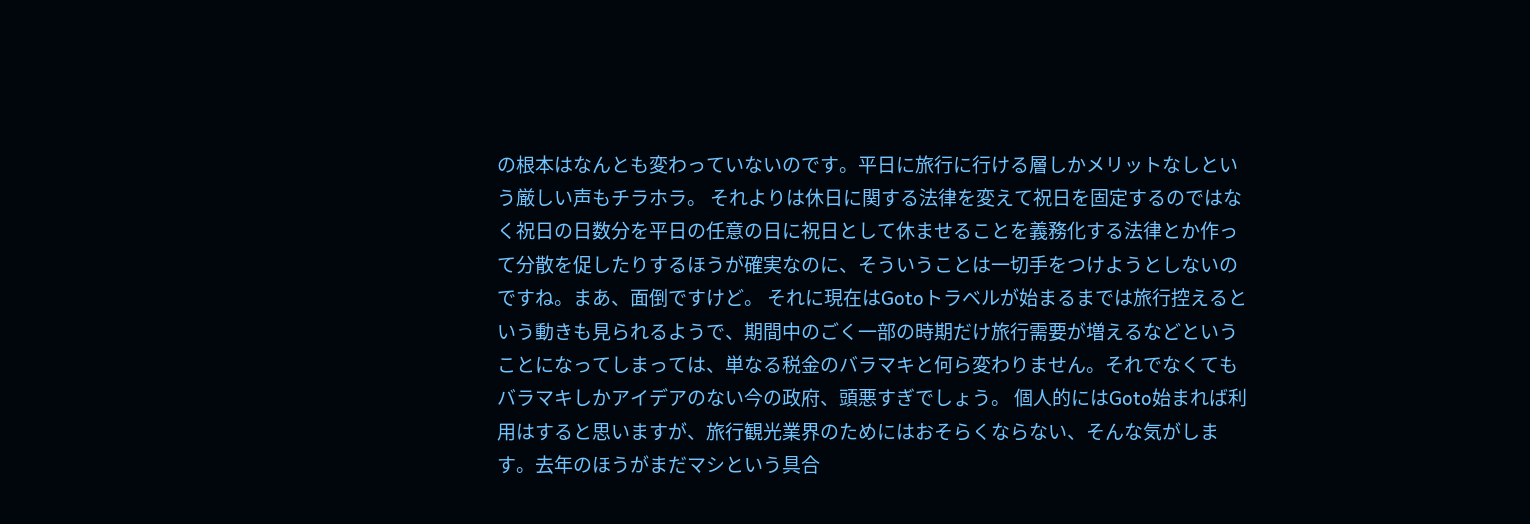の根本はなんとも変わっていないのです。平日に旅行に行ける層しかメリットなしという厳しい声もチラホラ。 それよりは休日に関する法律を変えて祝日を固定するのではなく祝日の日数分を平日の任意の日に祝日として休ませることを義務化する法律とか作って分散を促したりするほうが確実なのに、そういうことは一切手をつけようとしないのですね。まあ、面倒ですけど。 それに現在はGotoトラベルが始まるまでは旅行控えるという動きも見られるようで、期間中のごく一部の時期だけ旅行需要が増えるなどということになってしまっては、単なる税金のバラマキと何ら変わりません。それでなくてもバラマキしかアイデアのない今の政府、頭悪すぎでしょう。 個人的にはGoto始まれば利用はすると思いますが、旅行観光業界のためにはおそらくならない、そんな気がします。去年のほうがまだマシという具合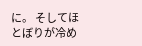に。 そしてほとぼりが冷め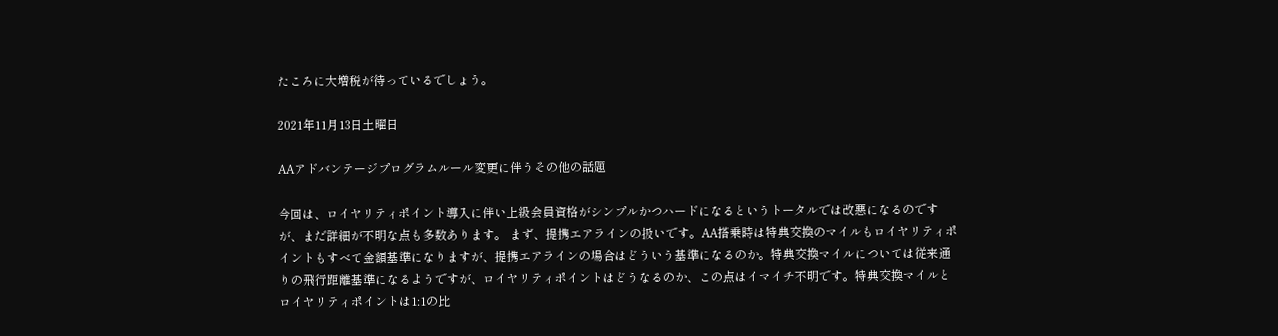たころに大増税が待っているでしょう。

2021年11月13日土曜日

AAアドバンテージプログラムルール変更に伴うその他の話題

今回は、ロイヤリティポイント導入に伴い上級会員資格がシンプルかつハードになるというトータルでは改悪になるのですが、まだ詳細が不明な点も多数あります。 まず、提携エアラインの扱いです。AA搭乗時は特典交換のマイルもロイヤリティポイントもすべて金額基準になりますが、提携エアラインの場合はどういう基準になるのか。特典交換マイルについては従来通りの飛行距離基準になるようですが、ロイヤリティポイントはどうなるのか、この点はイマイチ不明です。特典交換マイルとロイヤリティポイントは1:1の比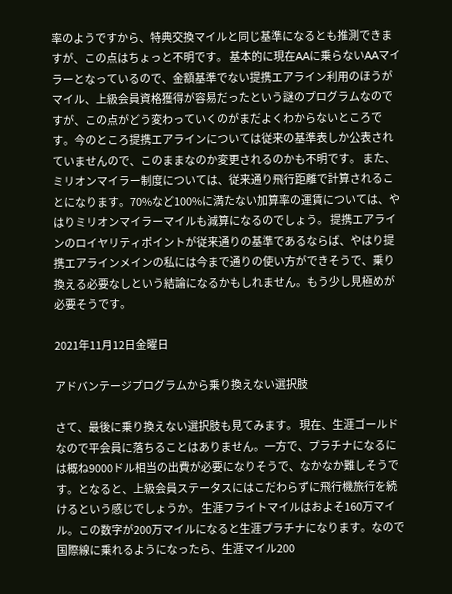率のようですから、特典交換マイルと同じ基準になるとも推測できますが、この点はちょっと不明です。 基本的に現在AAに乗らないAAマイラーとなっているので、金額基準でない提携エアライン利用のほうがマイル、上級会員資格獲得が容易だったという謎のプログラムなのですが、この点がどう変わっていくのがまだよくわからないところです。今のところ提携エアラインについては従来の基準表しか公表されていませんので、このままなのか変更されるのかも不明です。 また、ミリオンマイラー制度については、従来通り飛行距離で計算されることになります。70%など100%に満たない加算率の運賃については、やはりミリオンマイラーマイルも減算になるのでしょう。 提携エアラインのロイヤリティポイントが従来通りの基準であるならば、やはり提携エアラインメインの私には今まで通りの使い方ができそうで、乗り換える必要なしという結論になるかもしれません。もう少し見極めが必要そうです。

2021年11月12日金曜日

アドバンテージプログラムから乗り換えない選択肢

さて、最後に乗り換えない選択肢も見てみます。 現在、生涯ゴールドなので平会員に落ちることはありません。一方で、プラチナになるには概ね9000ドル相当の出費が必要になりそうで、なかなか難しそうです。となると、上級会員ステータスにはこだわらずに飛行機旅行を続けるという感じでしょうか。 生涯フライトマイルはおよそ160万マイル。この数字が200万マイルになると生涯プラチナになります。なので国際線に乗れるようになったら、生涯マイル200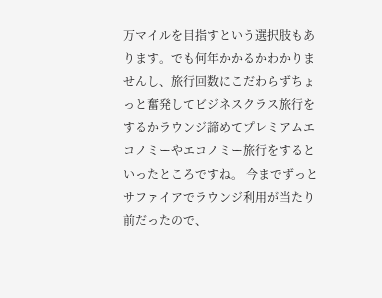万マイルを目指すという選択肢もあります。でも何年かかるかわかりませんし、旅行回数にこだわらずちょっと奮発してビジネスクラス旅行をするかラウンジ諦めてプレミアムエコノミーやエコノミー旅行をするといったところですね。 今までずっとサファイアでラウンジ利用が当たり前だったので、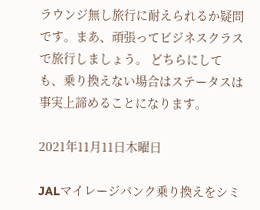ラウンジ無し旅行に耐えられるか疑問です。まあ、頑張ってビジネスクラスで旅行しましょう。 どちらにしても、乗り換えない場合はステータスは事実上諦めることになります。

2021年11月11日木曜日

JALマイレージバンク乗り換えをシミ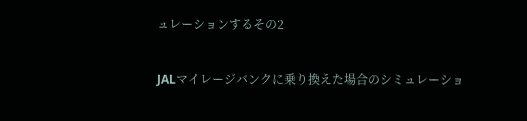ュレーションするその2

JALマイレージバンクに乗り換えた場合のシミュレーショ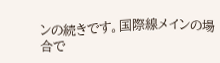ンの続きです。国際線メインの場合で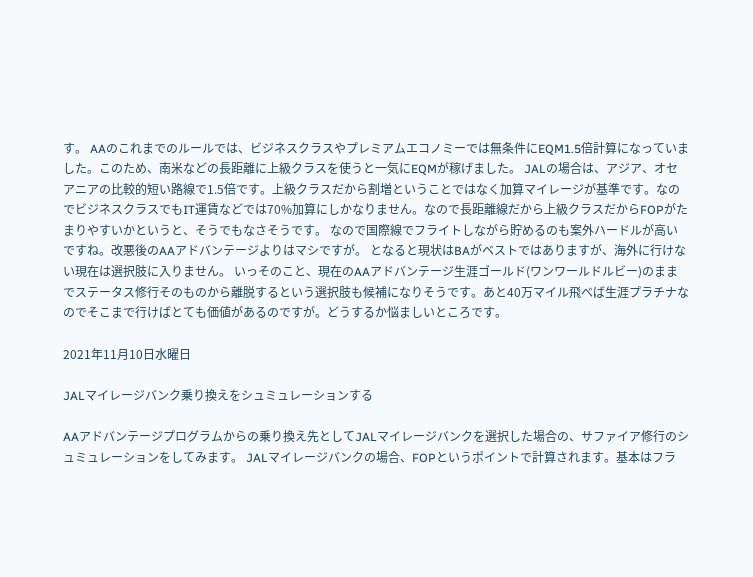す。 AAのこれまでのルールでは、ビジネスクラスやプレミアムエコノミーでは無条件にEQM1.5倍計算になっていました。このため、南米などの長距離に上級クラスを使うと一気にEQMが稼げました。 JALの場合は、アジア、オセアニアの比較的短い路線で1.5倍です。上級クラスだから割増ということではなく加算マイレージが基準です。なのでビジネスクラスでもIT運賃などでは70%加算にしかなりません。なので長距離線だから上級クラスだからFOPがたまりやすいかというと、そうでもなさそうです。 なので国際線でフライトしながら貯めるのも案外ハードルが高いですね。改悪後のAAアドバンテージよりはマシですが。 となると現状はBAがベストではありますが、海外に行けない現在は選択肢に入りません。 いっそのこと、現在のAAアドバンテージ生涯ゴールド(ワンワールドルビー)のままでステータス修行そのものから離脱するという選択肢も候補になりそうです。あと40万マイル飛べば生涯プラチナなのでそこまで行けばとても価値があるのですが。どうするか悩ましいところです。

2021年11月10日水曜日

JALマイレージバンク乗り換えをシュミュレーションする

AAアドバンテージプログラムからの乗り換え先としてJALマイレージバンクを選択した場合の、サファイア修行のシュミュレーションをしてみます。 JALマイレージバンクの場合、FOPというポイントで計算されます。基本はフラ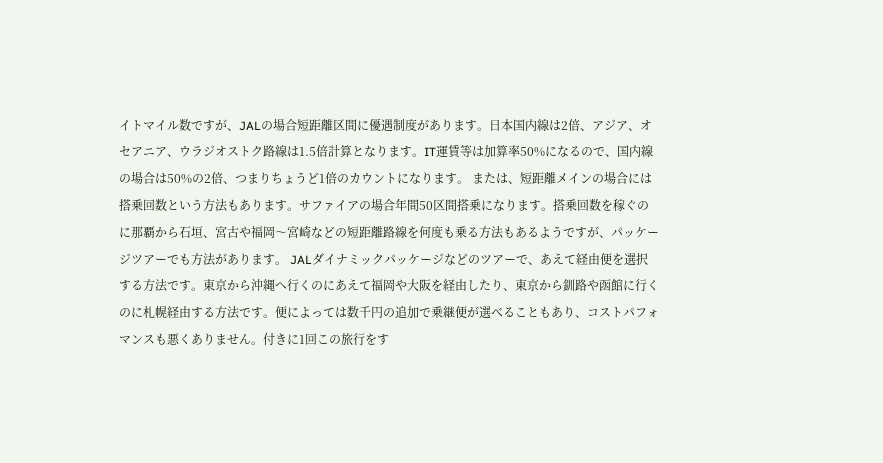イトマイル数ですが、JALの場合短距離区間に優遇制度があります。日本国内線は2倍、アジア、オセアニア、ウラジオストク路線は1.5倍計算となります。IT運賃等は加算率50%になるので、国内線の場合は50%の2倍、つまりちょうど1倍のカウントになります。 または、短距離メインの場合には搭乗回数という方法もあります。サファイアの場合年間50区間搭乗になります。搭乗回数を稼ぐのに那覇から石垣、宮古や福岡〜宮崎などの短距離路線を何度も乗る方法もあるようですが、パッケージツアーでも方法があります。 JALダイナミックパッケージなどのツアーで、あえて経由便を選択する方法です。東京から沖縄へ行くのにあえて福岡や大阪を経由したり、東京から釧路や函館に行くのに札幌経由する方法です。便によっては数千円の追加で乗継便が選べることもあり、コストパフォマンスも悪くありません。付きに1回この旅行をす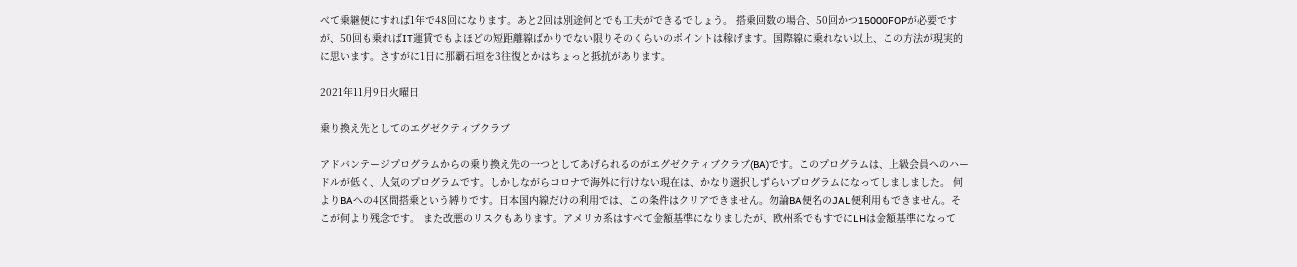べて乗継便にすれば1年で48回になります。あと2回は別途何とでも工夫ができるでしょう。 搭乗回数の場合、50回かつ15000FOPが必要ですが、50回も乗ればIT運賃でもよほどの短距離線ばかりでない限りそのくらいのポイントは稼げます。国際線に乗れない以上、この方法が現実的に思います。さすがに1日に那覇石垣を3往復とかはちょっと抵抗があります。

2021年11月9日火曜日

乗り換え先としてのエグゼクティブクラブ

アドバンテージプログラムからの乗り換え先の一つとしてあげられるのがエグゼクティブクラブ(BA)です。このプログラムは、上級会員へのハードルが低く、人気のプログラムです。しかしながらコロナで海外に行けない現在は、かなり選択しずらいプログラムになってしましました。 何よりBAへの4区間搭乗という縛りです。日本国内線だけの利用では、この条件はクリアできません。勿論BA便名のJAL便利用もできません。そこが何より残念です。 また改悪のリスクもあります。アメリカ系はすべて金額基準になりましたが、欧州系でもすでにLHは金額基準になって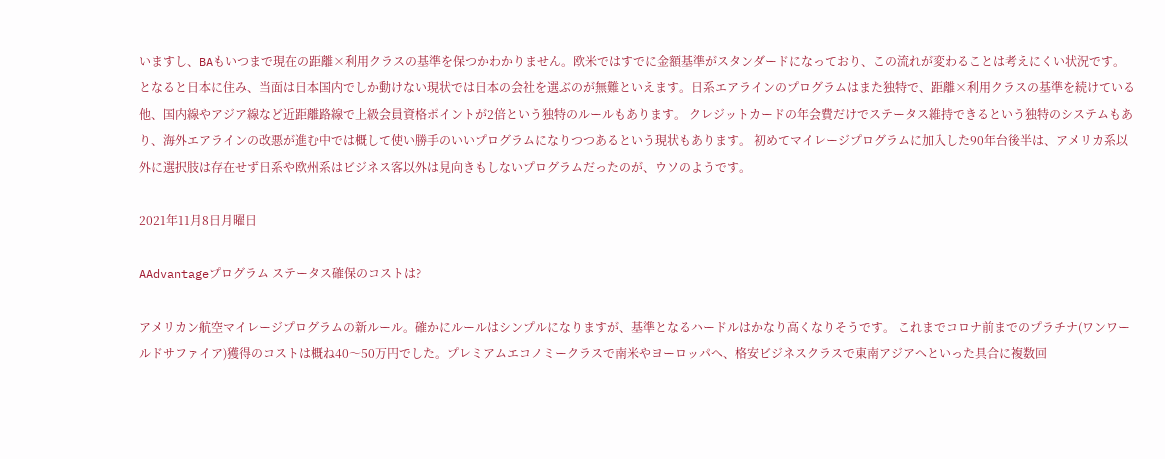いますし、BAもいつまで現在の距離×利用クラスの基準を保つかわかりません。欧米ではすでに金額基準がスタンダードになっており、この流れが変わることは考えにくい状況です。 となると日本に住み、当面は日本国内でしか動けない現状では日本の会社を選ぶのが無難といえます。日系エアラインのプログラムはまた独特で、距離×利用クラスの基準を続けている他、国内線やアジア線など近距離路線で上級会員資格ポイントが2倍という独特のルールもあります。 クレジットカードの年会費だけでステータス維持できるという独特のシステムもあり、海外エアラインの改悪が進む中では概して使い勝手のいいプログラムになりつつあるという現状もあります。 初めてマイレージプログラムに加入した90年台後半は、アメリカ系以外に選択肢は存在せず日系や欧州系はビジネス客以外は見向きもしないプログラムだったのが、ウソのようです。

2021年11月8日月曜日

AAdvantageプログラム ステータス確保のコストは?

アメリカン航空マイレージプログラムの新ルール。確かにルールはシンプルになりますが、基準となるハードルはかなり高くなりそうです。 これまでコロナ前までのプラチナ(ワンワールドサファイア)獲得のコストは概ね40〜50万円でした。プレミアムエコノミークラスで南米やヨーロッパへ、格安ビジネスクラスで東南アジアへといった具合に複数回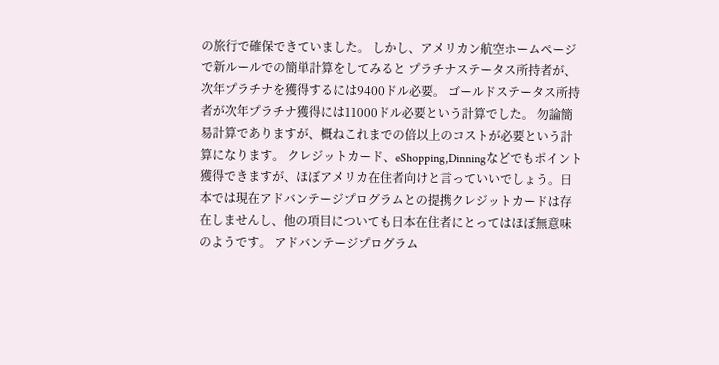の旅行で確保できていました。 しかし、アメリカン航空ホームページで新ルールでの簡単計算をしてみると プラチナステータス所持者が、次年プラチナを獲得するには9400ドル必要。 ゴールドステータス所持者が次年プラチナ獲得には11000ドル必要という計算でした。 勿論簡易計算でありますが、概ねこれまでの倍以上のコストが必要という計算になります。 クレジットカード、eShopping,Dinningなどでもポイント獲得できますが、ほぼアメリカ在住者向けと言っていいでしょう。日本では現在アドバンテージプログラムとの提携クレジットカードは存在しませんし、他の項目についても日本在住者にとってはほぼ無意味のようです。 アドバンテージプログラム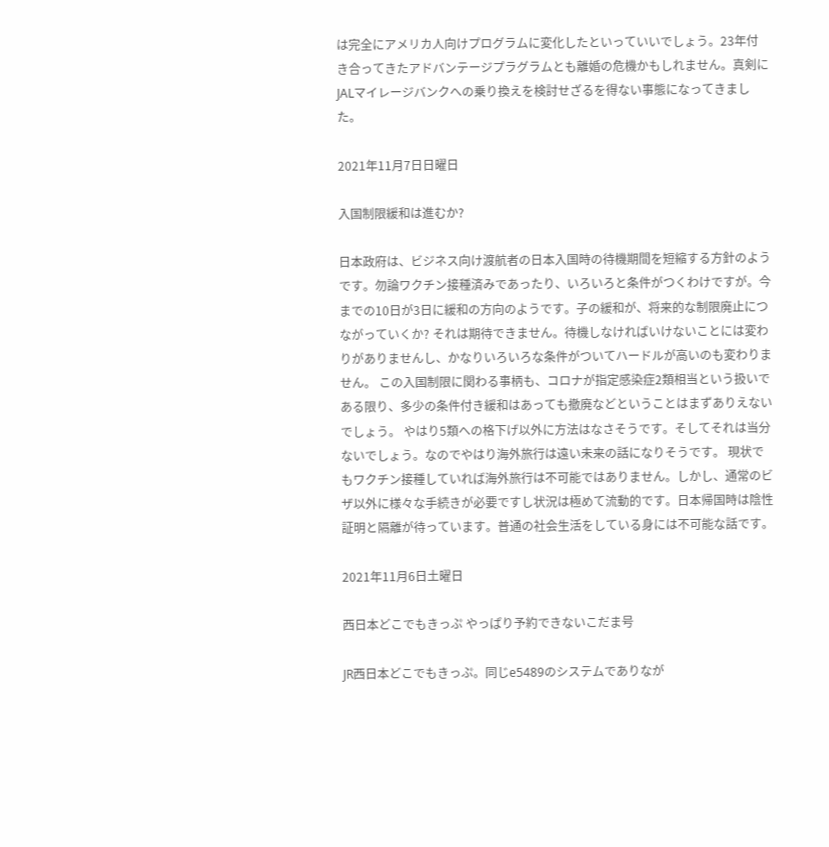は完全にアメリカ人向けプログラムに変化したといっていいでしょう。23年付き合ってきたアドバンテージプラグラムとも離婚の危機かもしれません。真剣にJALマイレージバンクへの乗り換えを検討せざるを得ない事態になってきました。

2021年11月7日日曜日

入国制限緩和は進むか?

日本政府は、ビジネス向け渡航者の日本入国時の待機期間を短縮する方針のようです。勿論ワクチン接種済みであったり、いろいろと条件がつくわけですが。今までの10日が3日に緩和の方向のようです。子の緩和が、将来的な制限廃止につながっていくか? それは期待できません。待機しなければいけないことには変わりがありませんし、かなりいろいろな条件がついてハードルが高いのも変わりません。 この入国制限に関わる事柄も、コロナが指定感染症2類相当という扱いである限り、多少の条件付き緩和はあっても撤廃などということはまずありえないでしょう。 やはり5類への格下げ以外に方法はなさそうです。そしてそれは当分ないでしょう。なのでやはり海外旅行は遠い未来の話になりそうです。 現状でもワクチン接種していれば海外旅行は不可能ではありません。しかし、通常のビザ以外に様々な手続きが必要ですし状況は極めて流動的です。日本帰国時は陰性証明と隔離が待っています。普通の社会生活をしている身には不可能な話です。

2021年11月6日土曜日

西日本どこでもきっぷ やっぱり予約できないこだま号

JR西日本どこでもきっぷ。同じe5489のシステムでありなが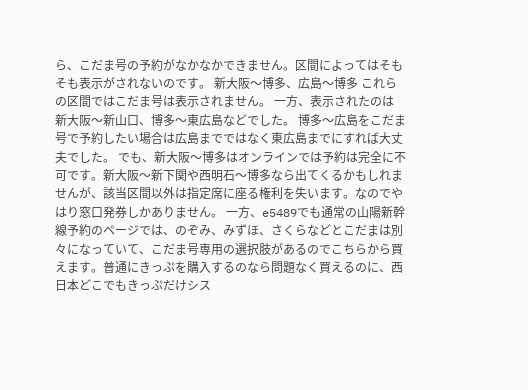ら、こだま号の予約がなかなかできません。区間によってはそもそも表示がされないのです。 新大阪〜博多、広島〜博多 これらの区間ではこだま号は表示されません。 一方、表示されたのは 新大阪〜新山口、博多〜東広島などでした。 博多〜広島をこだま号で予約したい場合は広島までではなく東広島までにすれば大丈夫でした。 でも、新大阪〜博多はオンラインでは予約は完全に不可です。新大阪〜新下関や西明石〜博多なら出てくるかもしれませんが、該当区間以外は指定席に座る権利を失います。なのでやはり窓口発券しかありません。 一方、e5489でも通常の山陽新幹線予約のページでは、のぞみ、みずほ、さくらなどとこだまは別々になっていて、こだま号専用の選択肢があるのでこちらから買えます。普通にきっぷを購入するのなら問題なく買えるのに、西日本どこでもきっぷだけシス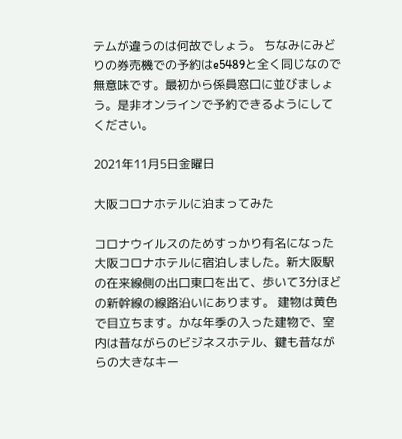テムが違うのは何故でしょう。 ちなみにみどりの券売機での予約はe5489と全く同じなので無意味です。最初から係員窓口に並びましょう。是非オンラインで予約できるようにしてください。

2021年11月5日金曜日

大阪コロナホテルに泊まってみた

コロナウイルスのためすっかり有名になった大阪コロナホテルに宿泊しました。新大阪駅の在来線側の出口東口を出て、歩いて3分ほどの新幹線の線路沿いにあります。 建物は黄色で目立ちます。かな年季の入った建物で、室内は昔ながらのビジネスホテル、鍵も昔ながらの大きなキー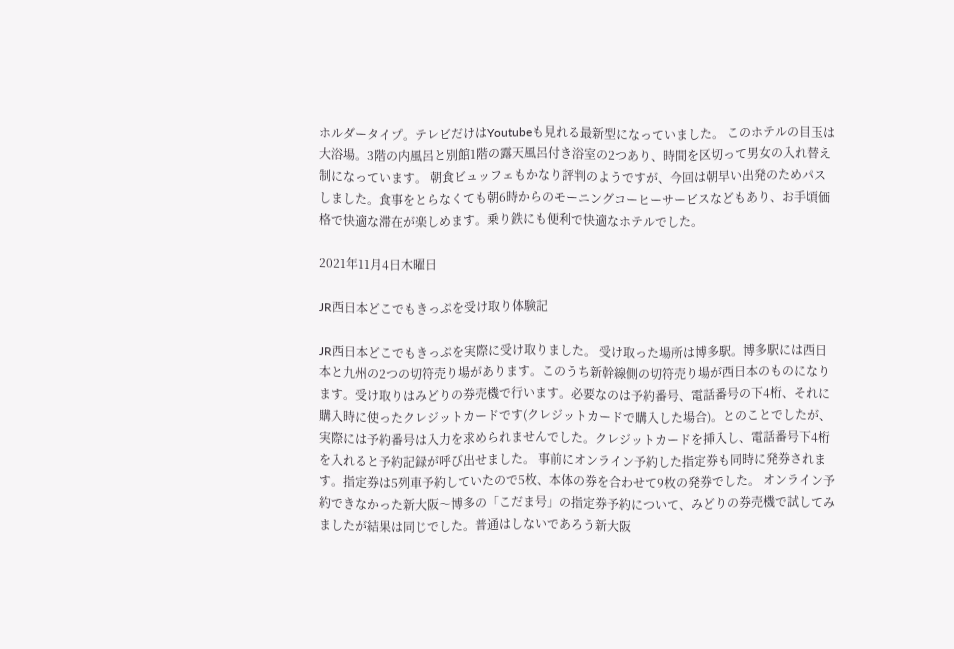ホルダータイプ。テレビだけはYoutubeも見れる最新型になっていました。 このホテルの目玉は大浴場。3階の内風呂と別館1階の露天風呂付き浴室の2つあり、時間を区切って男女の入れ替え制になっています。 朝食ビュッフェもかなり評判のようですが、今回は朝早い出発のためパスしました。食事をとらなくても朝6時からのモーニングコーヒーサービスなどもあり、お手頃価格で快適な滞在が楽しめます。乗り鉄にも便利で快適なホテルでした。

2021年11月4日木曜日

JR西日本どこでもきっぷを受け取り体験記

JR西日本どこでもきっぷを実際に受け取りました。 受け取った場所は博多駅。博多駅には西日本と九州の2つの切符売り場があります。このうち新幹線側の切符売り場が西日本のものになります。受け取りはみどりの券売機で行います。必要なのは予約番号、電話番号の下4桁、それに購入時に使ったクレジットカードです(クレジットカードで購入した場合)。とのことでしたが、実際には予約番号は入力を求められませんでした。クレジットカードを挿入し、電話番号下4桁を入れると予約記録が呼び出せました。 事前にオンライン予約した指定券も同時に発券されます。指定券は5列車予約していたので5枚、本体の券を合わせて9枚の発券でした。 オンライン予約できなかった新大阪〜博多の「こだま号」の指定券予約について、みどりの券売機で試してみましたが結果は同じでした。普通はしないであろう新大阪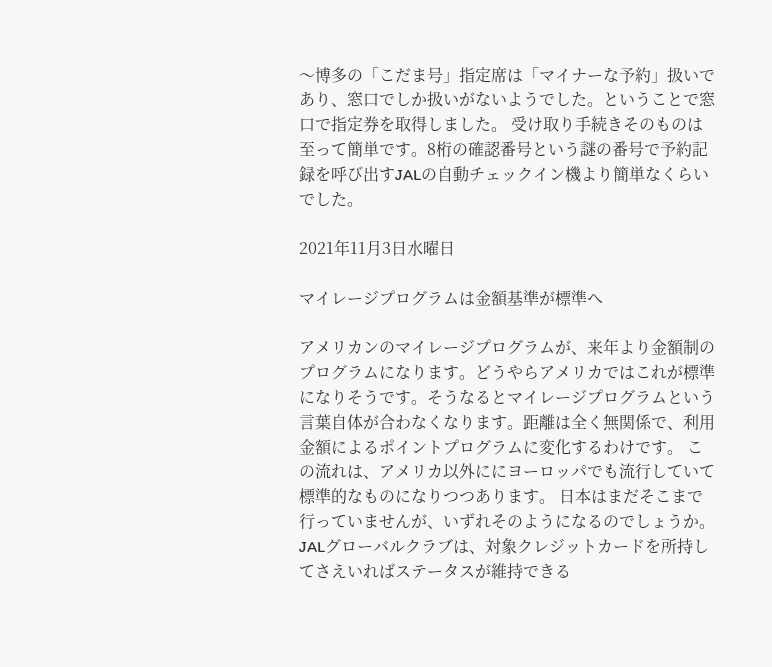〜博多の「こだま号」指定席は「マイナーな予約」扱いであり、窓口でしか扱いがないようでした。ということで窓口で指定券を取得しました。 受け取り手続きそのものは至って簡単です。8桁の確認番号という謎の番号で予約記録を呼び出すJALの自動チェックイン機より簡単なくらいでした。

2021年11月3日水曜日

マイレージプログラムは金額基準が標準へ

アメリカンのマイレージプログラムが、来年より金額制のプログラムになります。どうやらアメリカではこれが標準になりそうです。そうなるとマイレージプログラムという言葉自体が合わなくなります。距離は全く無関係で、利用金額によるポイントプログラムに変化するわけです。 この流れは、アメリカ以外ににヨーロッパでも流行していて標準的なものになりつつあります。 日本はまだそこまで行っていませんが、いずれそのようになるのでしょうか。JALグローバルクラブは、対象クレジットカードを所持してさえいればステータスが維持できる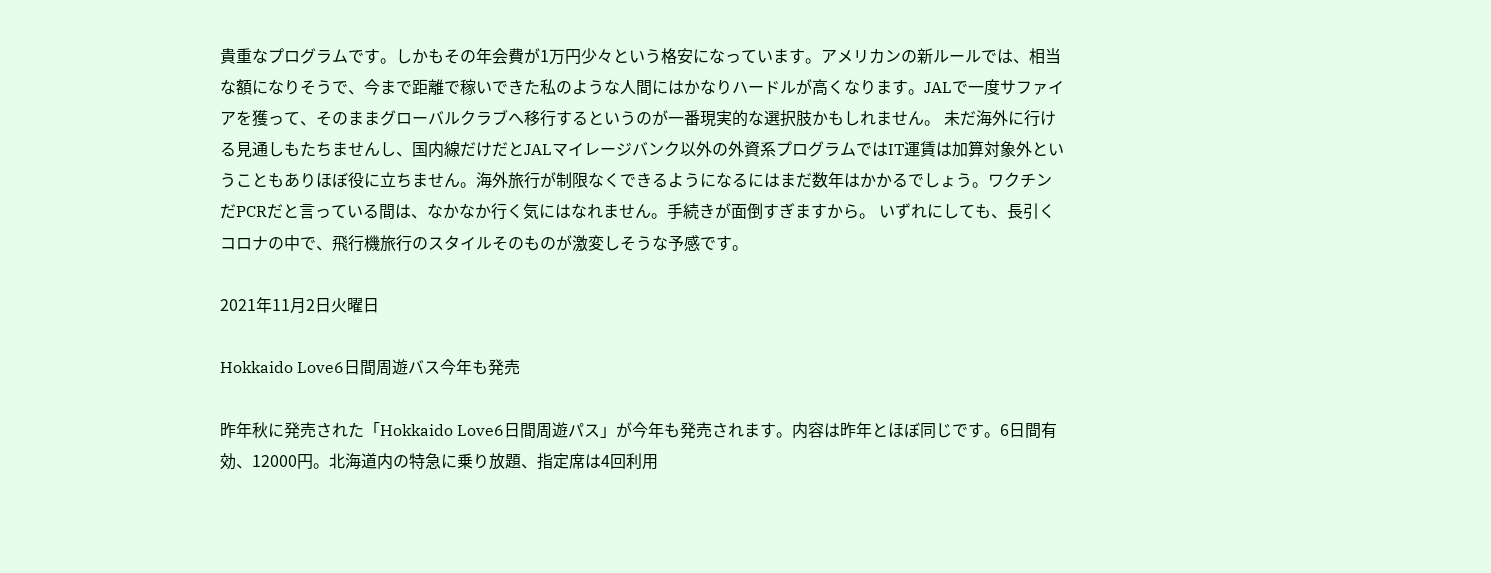貴重なプログラムです。しかもその年会費が1万円少々という格安になっています。アメリカンの新ルールでは、相当な額になりそうで、今まで距離で稼いできた私のような人間にはかなりハードルが高くなります。JALで一度サファイアを獲って、そのままグローバルクラブへ移行するというのが一番現実的な選択肢かもしれません。 未だ海外に行ける見通しもたちませんし、国内線だけだとJALマイレージバンク以外の外資系プログラムではIT運賃は加算対象外ということもありほぼ役に立ちません。海外旅行が制限なくできるようになるにはまだ数年はかかるでしょう。ワクチンだPCRだと言っている間は、なかなか行く気にはなれません。手続きが面倒すぎますから。 いずれにしても、長引くコロナの中で、飛行機旅行のスタイルそのものが激変しそうな予感です。

2021年11月2日火曜日

Hokkaido Love6日間周遊バス今年も発売

昨年秋に発売された「Hokkaido Love6日間周遊パス」が今年も発売されます。内容は昨年とほぼ同じです。6日間有効、12000円。北海道内の特急に乗り放題、指定席は4回利用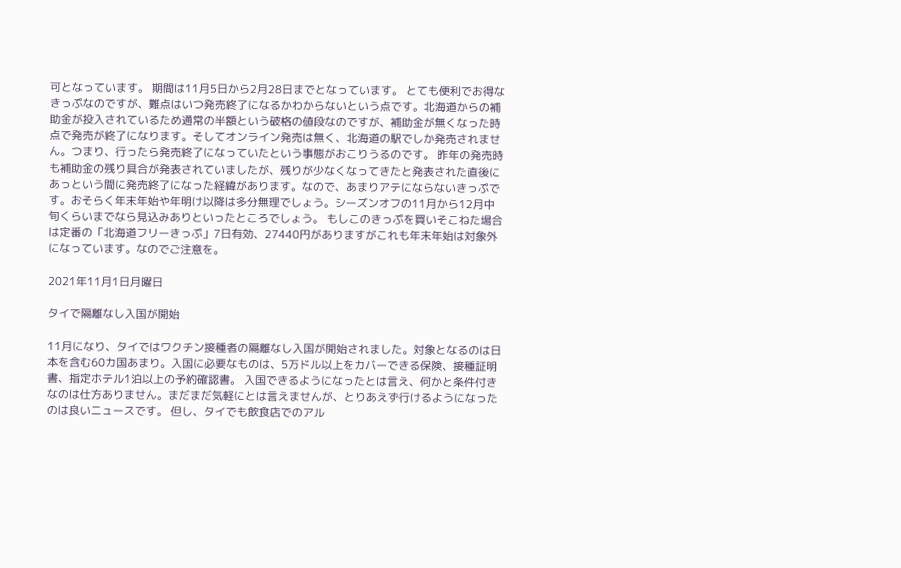可となっています。 期間は11月5日から2月28日までとなっています。 とても便利でお得なきっぷなのですが、難点はいつ発売終了になるかわからないという点です。北海道からの補助金が投入されているため通常の半額という破格の値段なのですが、補助金が無くなった時点で発売が終了になります。そしてオンライン発売は無く、北海道の駅でしか発売されません。つまり、行ったら発売終了になっていたという事態がおこりうるのです。 昨年の発売時も補助金の残り具合が発表されていましたが、残りが少なくなってきたと発表された直後にあっという間に発売終了になった経緯があります。なので、あまりアテにならないきっぷです。おそらく年末年始や年明け以降は多分無理でしょう。シーズンオフの11月から12月中旬くらいまでなら見込みありといったところでしょう。 もしこのきっぷを買いそこねた場合は定番の「北海道フリーきっぷ」7日有効、27440円がありますがこれも年末年始は対象外になっています。なのでご注意を。

2021年11月1日月曜日

タイで隔離なし入国が開始

11月になり、タイではワクチン接種者の隔離なし入国が開始されました。対象となるのは日本を含む60カ国あまり。入国に必要なものは、5万ドル以上をカバーできる保険、接種証明書、指定ホテル1泊以上の予約確認書。 入国できるようになったとは言え、何かと条件付きなのは仕方ありません。まだまだ気軽にとは言えませんが、とりあえず行けるようになったのは良いニュースです。 但し、タイでも飲食店でのアル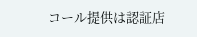コール提供は認証店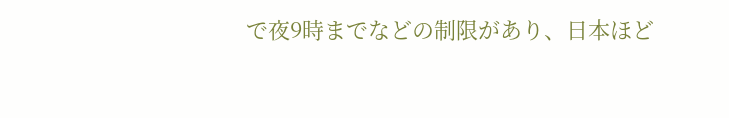で夜9時までなどの制限があり、日本ほど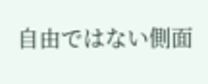自由ではない側面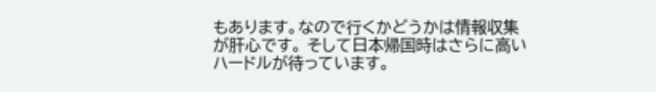もあります。なので行くかどうかは情報収集が肝心です。 そして日本帰国時はさらに高いハードルが待っています。